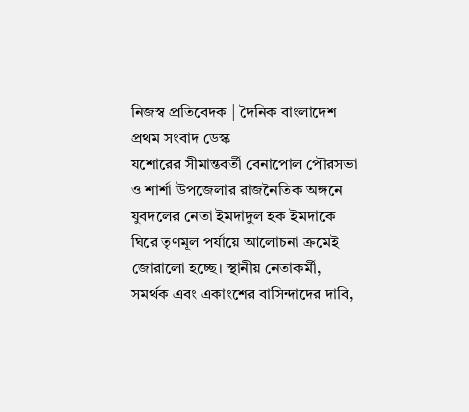নিজস্ব প্রতিবেদক | দৈনিক বাংলাদেশ প্রথম সংবাদ ডেস্ক
যশোরের সীমান্তবর্তী বেনাপোল পৌরসভা ও শার্শা উপজেলার রাজনৈতিক অঙ্গনে যুবদলের নেতা ইমদাদুল হক ইমদাকে ঘিরে তৃণমূল পর্যায়ে আলোচনা ক্রমেই জোরালো হচ্ছে। স্থানীয় নেতাকর্মী, সমর্থক এবং একাংশের বাসিন্দাদের দাবি,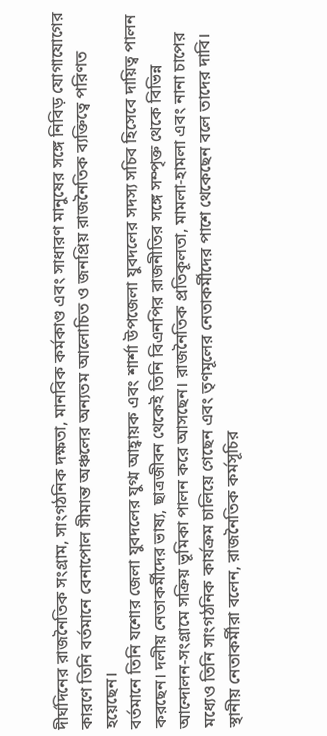দীর্ঘদিনের রাজনৈতিক সংগ্রাম, সাংগঠনিক দক্ষতা, মানবিক কর্মকাণ্ড এবং সাধারণ মানুষের সঙ্গে নিবিড় যোগাযোগের কারণে তিনি বর্তমানে বেনাপোল সীমান্ত অঞ্চলের অন্যতম আলোচিত ও জনপ্রিয় রাজনৈতিক ব্যক্তিত্বে পরিণত হয়েছেন।
বর্তমানে তিনি যশোর জেলা যুবদলের যুগ্ম আহ্বায়ক এবং শার্শা উপজেলা যুবদলের সদস্য সচিব হিসেবে দায়িত্ব পালন করছেন। দলীয় নেতাকর্মীদের ভাষ্য, ছাত্রজীবন থেকেই তিনি বিএনপির রাজনীতির সঙ্গে সম্পৃক্ত থেকে বিভিন্ন আন্দোলন-সংগ্রামে সক্রিয় ভূমিকা পালন করে আসছেন। রাজনৈতিক প্রতিকূলতা, মামলা-হামলা এবং নানা চাপের মধ্যেও তিনি সাংগঠনিক কার্যক্রম চালিয়ে গেছেন এবং তৃণমূলের নেতাকর্মীদের পাশে থেকেছেন বলে তাদের দাবি।
স্থানীয় নেতাকর্মীরা বলেন, রাজনৈতিক কর্মসূচির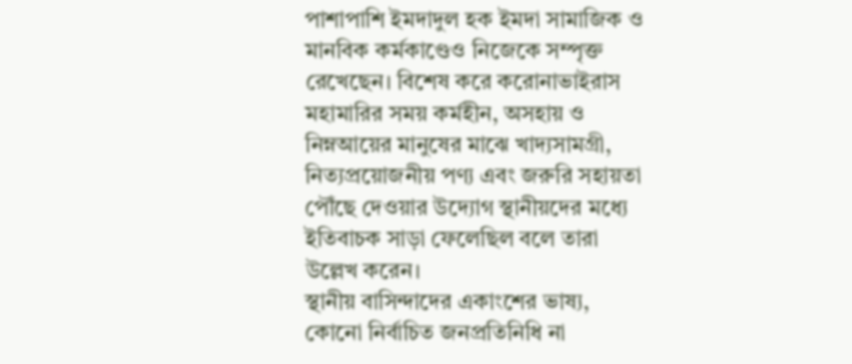পাশাপাশি ইমদাদুল হক ইমদা সামাজিক ও মানবিক কর্মকাণ্ডেও নিজেকে সম্পৃক্ত রেখেছেন। বিশেষ করে করোনাভাইরাস মহামারির সময় কর্মহীন, অসহায় ও নিম্নআয়ের মানুষের মাঝে খাদ্যসামগ্রী, নিত্যপ্রয়োজনীয় পণ্য এবং জরুরি সহায়তা পৌঁছে দেওয়ার উদ্যোগ স্থানীয়দের মধ্যে ইতিবাচক সাড়া ফেলেছিল বলে তারা উল্লেখ করেন।
স্থানীয় বাসিন্দাদের একাংশের ভাষ্য, কোনো নির্বাচিত জনপ্রতিনিধি না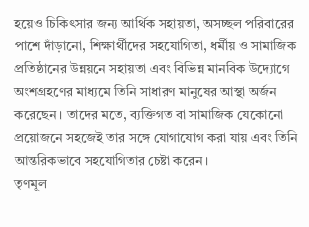হয়েও চিকিৎসার জন্য আর্থিক সহায়তা, অসচ্ছল পরিবারের পাশে দাঁড়ানো, শিক্ষার্থীদের সহযোগিতা, ধর্মীয় ও সামাজিক প্রতিষ্ঠানের উন্নয়নে সহায়তা এবং বিভিন্ন মানবিক উদ্যোগে অংশগ্রহণের মাধ্যমে তিনি সাধারণ মানুষের আস্থা অর্জন করেছেন। তাদের মতে, ব্যক্তিগত বা সামাজিক যেকোনো প্রয়োজনে সহজেই তার সঙ্গে যোগাযোগ করা যায় এবং তিনি আন্তরিকভাবে সহযোগিতার চেষ্টা করেন।
তৃণমূল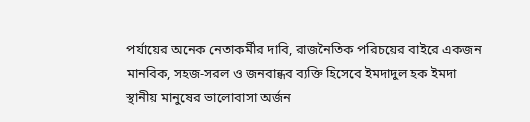পর্যায়ের অনেক নেতাকর্মীর দাবি, রাজনৈতিক পরিচয়ের বাইরে একজন মানবিক, সহজ-সরল ও জনবান্ধব ব্যক্তি হিসেবে ইমদাদুল হক ইমদা স্থানীয় মানুষের ভালোবাসা অর্জন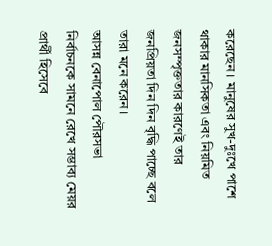করেছেন। মানুষের সুখ-দুঃখে পাশে থাকার মানসিকতা এবং নিয়মিত জনসম্পৃক্ততার কারণেই তার জনপ্রিয়তা দিন দিন বৃদ্ধি পাচ্ছে বলে তারা মনে করেন।
আসন্ন বেনাপোল পৌরসভা নির্বাচনকে সামনে রেখে সম্ভাব্য মেয়র প্রার্থী হিসেবে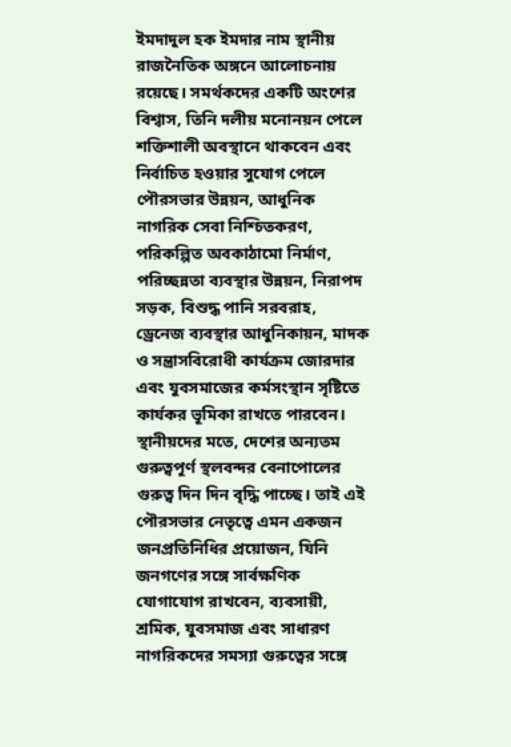ইমদাদুল হক ইমদার নাম স্থানীয় রাজনৈতিক অঙ্গনে আলোচনায় রয়েছে। সমর্থকদের একটি অংশের বিশ্বাস, তিনি দলীয় মনোনয়ন পেলে শক্তিশালী অবস্থানে থাকবেন এবং নির্বাচিত হওয়ার সুযোগ পেলে পৌরসভার উন্নয়ন, আধুনিক নাগরিক সেবা নিশ্চিতকরণ, পরিকল্পিত অবকাঠামো নির্মাণ, পরিচ্ছন্নতা ব্যবস্থার উন্নয়ন, নিরাপদ সড়ক, বিশুদ্ধ পানি সরবরাহ, ড্রেনেজ ব্যবস্থার আধুনিকায়ন, মাদক ও সন্ত্রাসবিরোধী কার্যক্রম জোরদার এবং যুবসমাজের কর্মসংস্থান সৃষ্টিতে কার্যকর ভূমিকা রাখতে পারবেন।
স্থানীয়দের মতে, দেশের অন্যতম গুরুত্বপূর্ণ স্থলবন্দর বেনাপোলের গুরুত্ব দিন দিন বৃদ্ধি পাচ্ছে। তাই এই পৌরসভার নেতৃত্বে এমন একজন জনপ্রতিনিধির প্রয়োজন, যিনি জনগণের সঙ্গে সার্বক্ষণিক যোগাযোগ রাখবেন, ব্যবসায়ী, শ্রমিক, যুবসমাজ এবং সাধারণ নাগরিকদের সমস্যা গুরুত্বের সঙ্গে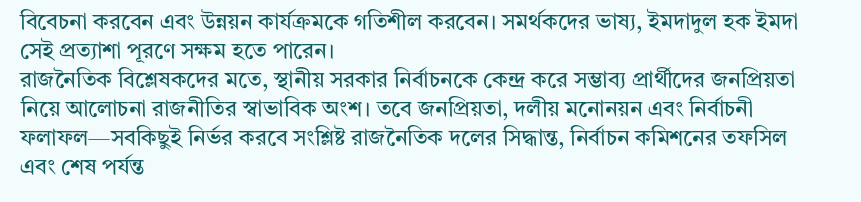বিবেচনা করবেন এবং উন্নয়ন কার্যক্রমকে গতিশীল করবেন। সমর্থকদের ভাষ্য, ইমদাদুল হক ইমদা সেই প্রত্যাশা পূরণে সক্ষম হতে পারেন।
রাজনৈতিক বিশ্লেষকদের মতে, স্থানীয় সরকার নির্বাচনকে কেন্দ্র করে সম্ভাব্য প্রার্থীদের জনপ্রিয়তা নিয়ে আলোচনা রাজনীতির স্বাভাবিক অংশ। তবে জনপ্রিয়তা, দলীয় মনোনয়ন এবং নির্বাচনী ফলাফল—সবকিছুই নির্ভর করবে সংশ্লিষ্ট রাজনৈতিক দলের সিদ্ধান্ত, নির্বাচন কমিশনের তফসিল এবং শেষ পর্যন্ত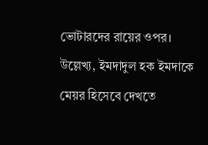ভোটারদের রায়ের ওপর।
উল্লেখ্য, ইমদাদুল হক ইমদাকে মেয়র হিসেবে দেখতে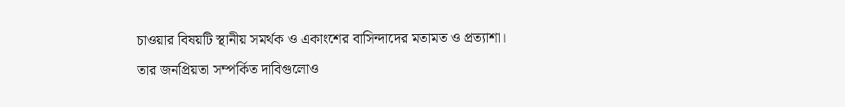চাওয়ার বিষয়টি স্থানীয় সমর্থক ও একাংশের বাসিন্দাদের মতামত ও প্রত্যাশা। তার জনপ্রিয়তা সম্পর্কিত দাবিগুলোও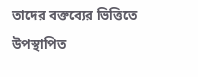তাদের বক্তব্যের ভিত্তিতে উপস্থাপিত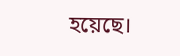হয়েছে।